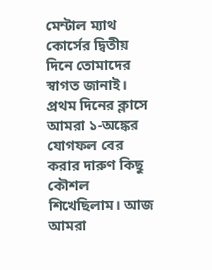মেন্টাল ম্যাথ কোর্সের দ্বিতীয় দিনে তোমাদের স্বাগত জানাই। প্রথম দিনের ক্লাসে আমরা ১-অঙ্কের যোগফল বের করার দারুণ কিছু কৌশল শিখেছিলাম। আজ আমরা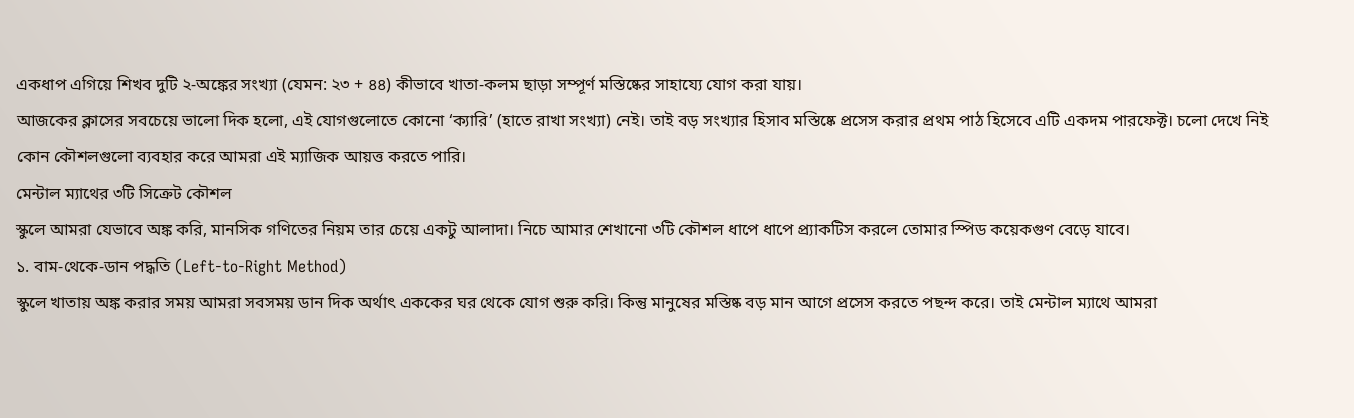একধাপ এগিয়ে শিখব দুটি ২-অঙ্কের সংখ্যা (যেমন: ২৩ + ৪৪) কীভাবে খাতা-কলম ছাড়া সম্পূর্ণ মস্তিষ্কের সাহায্যে যোগ করা যায়।
আজকের ক্লাসের সবচেয়ে ভালো দিক হলো, এই যোগগুলোতে কোনো ‘ক্যারি’ (হাতে রাখা সংখ্যা) নেই। তাই বড় সংখ্যার হিসাব মস্তিষ্কে প্রসেস করার প্রথম পাঠ হিসেবে এটি একদম পারফেক্ট। চলো দেখে নিই কোন কৌশলগুলো ব্যবহার করে আমরা এই ম্যাজিক আয়ত্ত করতে পারি।
মেন্টাল ম্যাথের ৩টি সিক্রেট কৌশল
স্কুলে আমরা যেভাবে অঙ্ক করি, মানসিক গণিতের নিয়ম তার চেয়ে একটু আলাদা। নিচে আমার শেখানো ৩টি কৌশল ধাপে ধাপে প্র্যাকটিস করলে তোমার স্পিড কয়েকগুণ বেড়ে যাবে।
১. বাম-থেকে-ডান পদ্ধতি (Left-to-Right Method)
স্কুলে খাতায় অঙ্ক করার সময় আমরা সবসময় ডান দিক অর্থাৎ এককের ঘর থেকে যোগ শুরু করি। কিন্তু মানুষের মস্তিষ্ক বড় মান আগে প্রসেস করতে পছন্দ করে। তাই মেন্টাল ম্যাথে আমরা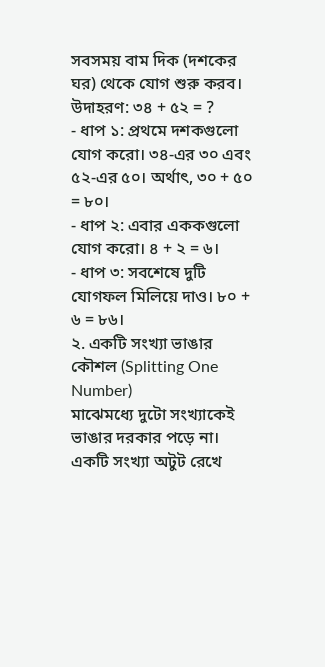সবসময় বাম দিক (দশকের ঘর) থেকে যোগ শুরু করব।
উদাহরণ: ৩৪ + ৫২ = ?
- ধাপ ১: প্রথমে দশকগুলো যোগ করো। ৩৪-এর ৩০ এবং ৫২-এর ৫০। অর্থাৎ, ৩০ + ৫০ = ৮০।
- ধাপ ২: এবার এককগুলো যোগ করো। ৪ + ২ = ৬।
- ধাপ ৩: সবশেষে দুটি যোগফল মিলিয়ে দাও। ৮০ + ৬ = ৮৬।
২. একটি সংখ্যা ভাঙার কৌশল (Splitting One Number)
মাঝেমধ্যে দুটো সংখ্যাকেই ভাঙার দরকার পড়ে না। একটি সংখ্যা অটুট রেখে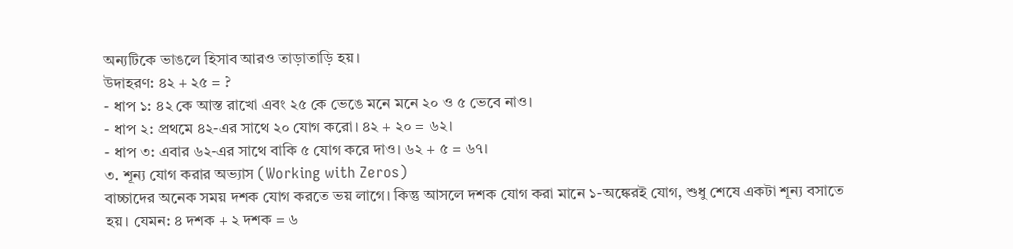অন্যটিকে ভাঙলে হিসাব আরও তাড়াতাড়ি হয়।
উদাহরণ: ৪২ + ২৫ = ?
- ধাপ ১: ৪২ কে আস্ত রাখো এবং ২৫ কে ভেঙে মনে মনে ২০ ও ৫ ভেবে নাও।
- ধাপ ২: প্রথমে ৪২-এর সাথে ২০ যোগ করো। ৪২ + ২০ = ৬২।
- ধাপ ৩: এবার ৬২-এর সাথে বাকি ৫ যোগ করে দাও। ৬২ + ৫ = ৬৭।
৩. শূন্য যোগ করার অভ্যাস (Working with Zeros)
বাচ্চাদের অনেক সময় দশক যোগ করতে ভয় লাগে। কিন্তু আসলে দশক যোগ করা মানে ১-অঙ্কেরই যোগ, শুধু শেষে একটা শূন্য বসাতে হয়। যেমন: ৪ দশক + ২ দশক = ৬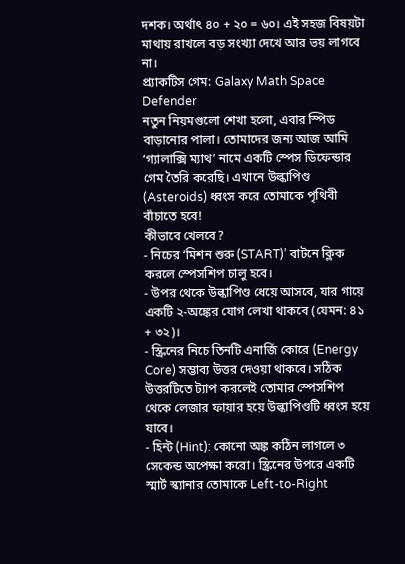দশক। অর্থাৎ ৪০ + ২০ = ৬০। এই সহজ বিষয়টা মাথায় রাখলে বড় সংখ্যা দেখে আর ভয় লাগবে না।
প্র্যাকটিস গেম: Galaxy Math Space Defender
নতুন নিয়মগুলো শেখা হলো, এবার স্পিড বাড়ানোর পালা। তোমাদের জন্য আজ আমি ‘গ্যালাক্সি ম্যাথ’ নামে একটি স্পেস ডিফেন্ডার গেম তৈরি করেছি। এখানে উল্কাপিণ্ড (Asteroids) ধ্বংস করে তোমাকে পৃথিবী বাঁচাতে হবে!
কীভাবে খেলবে?
- নিচের ‘মিশন শুরু (START)’ বাটনে ক্লিক করলে স্পেসশিপ চালু হবে।
- উপর থেকে উল্কাপিণ্ড ধেয়ে আসবে, যার গায়ে একটি ২-অঙ্কের যোগ লেখা থাকবে (যেমন: ৪১ + ৩২)।
- স্ক্রিনের নিচে তিনটি এনার্জি কোরে (Energy Core) সম্ভাব্য উত্তর দেওয়া থাকবে। সঠিক উত্তরটিতে ট্যাপ করলেই তোমার স্পেসশিপ থেকে লেজার ফায়ার হয়ে উল্কাপিণ্ডটি ধ্বংস হয়ে যাবে।
- হিন্ট (Hint): কোনো অঙ্ক কঠিন লাগলে ৩ সেকেন্ড অপেক্ষা করো। স্ক্রিনের উপরে একটি স্মার্ট স্ক্যানার তোমাকে Left-to-Right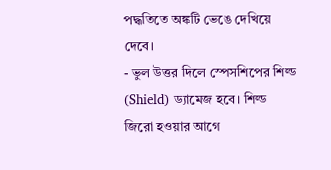পদ্ধতিতে অঙ্কটি ভেঙে দেখিয়ে দেবে।
- ভুল উত্তর দিলে স্পেসশিপের শিল্ড (Shield) ড্যামেজ হবে। শিল্ড জিরো হওয়ার আগে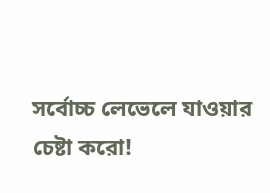সর্বোচ্চ লেভেলে যাওয়ার চেষ্টা করো!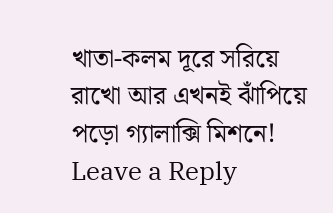খাতা-কলম দূরে সরিয়ে রাখো আর এখনই ঝাঁপিয়ে পড়ো গ্যালাক্সি মিশনে!
Leave a Reply